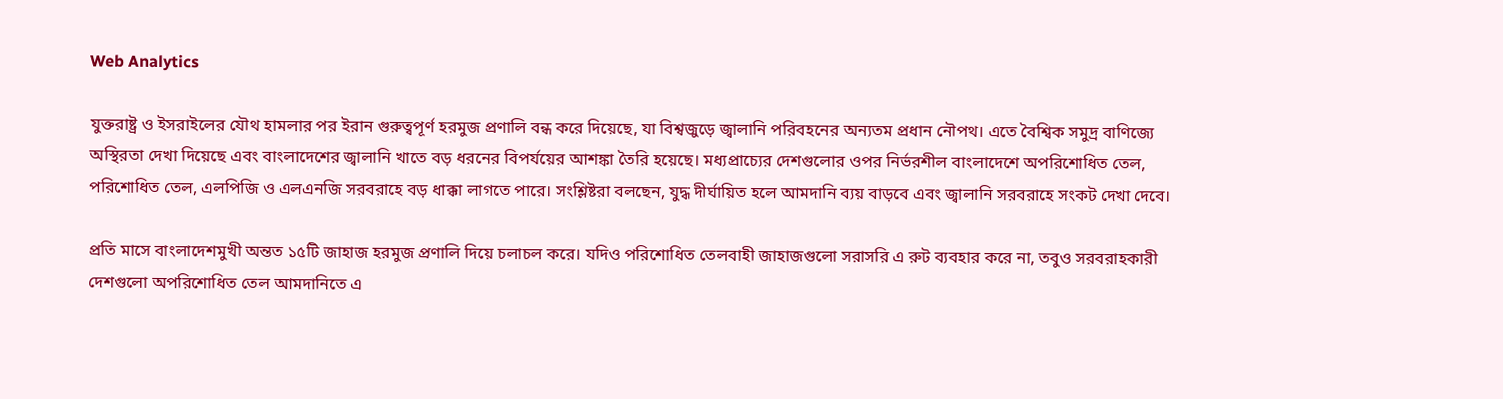Web Analytics

যুক্তরাষ্ট্র ও ইসরাইলের যৌথ হামলার পর ইরান গুরুত্বপূর্ণ হরমুজ প্রণালি বন্ধ করে দিয়েছে, যা বিশ্বজুড়ে জ্বালানি পরিবহনের অন্যতম প্রধান নৌপথ। এতে বৈশ্বিক সমুদ্র বাণিজ্যে অস্থিরতা দেখা দিয়েছে এবং বাংলাদেশের জ্বালানি খাতে বড় ধরনের বিপর্যয়ের আশঙ্কা তৈরি হয়েছে। মধ্যপ্রাচ্যের দেশগুলোর ওপর নির্ভরশীল বাংলাদেশে অপরিশোধিত তেল, পরিশোধিত তেল, এলপিজি ও এলএনজি সরবরাহে বড় ধাক্কা লাগতে পারে। সংশ্লিষ্টরা বলছেন, যুদ্ধ দীর্ঘায়িত হলে আমদানি ব্যয় বাড়বে এবং জ্বালানি সরবরাহে সংকট দেখা দেবে।

প্রতি মাসে বাংলাদেশমুখী অন্তত ১৫টি জাহাজ হরমুজ প্রণালি দিয়ে চলাচল করে। যদিও পরিশোধিত তেলবাহী জাহাজগুলো সরাসরি এ রুট ব্যবহার করে না, তবুও সরবরাহকারী দেশগুলো অপরিশোধিত তেল আমদানিতে এ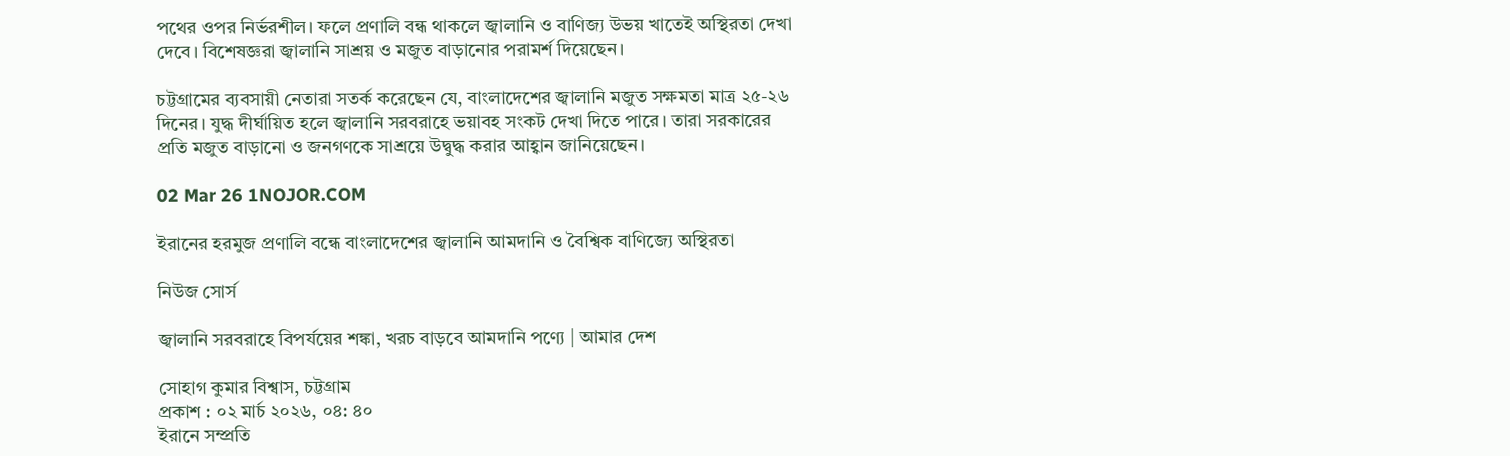পথের ওপর নির্ভরশীল। ফলে প্রণালি বন্ধ থাকলে জ্বালানি ও বাণিজ্য উভয় খাতেই অস্থিরতা দেখা দেবে। বিশেষজ্ঞরা জ্বালানি সাশ্রয় ও মজুত বাড়ানোর পরামর্শ দিয়েছেন।

চট্টগ্রামের ব্যবসায়ী নেতারা সতর্ক করেছেন যে, বাংলাদেশের জ্বালানি মজুত সক্ষমতা মাত্র ২৫-২৬ দিনের। যুদ্ধ দীর্ঘায়িত হলে জ্বালানি সরবরাহে ভয়াবহ সংকট দেখা দিতে পারে। তারা সরকারের প্রতি মজুত বাড়ানো ও জনগণকে সাশ্রয়ে উদ্বুদ্ধ করার আহ্বান জানিয়েছেন।

02 Mar 26 1NOJOR.COM

ইরানের হরমুজ প্রণালি বন্ধে বাংলাদেশের জ্বালানি আমদানি ও বৈশ্বিক বাণিজ্যে অস্থিরতা

নিউজ সোর্স

জ্বালানি সরবরাহে বিপর্যয়ের শঙ্কা, খরচ বাড়বে আমদানি পণ্যে | আমার দেশ

সোহাগ কুমার বিশ্বাস, চট্টগ্রাম
প্রকাশ : ০২ মার্চ ২০২৬, ০৪: ৪০
ইরানে সম্প্রতি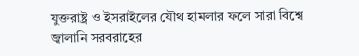যুক্তরাষ্ট্র ও ইসরাইলের যৌথ হামলার ফলে সারা বিশ্বে জ্বালানি সরবরাহের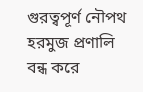গুরত্বপূর্ণ নৌপথ হরমুজ প্রণালি বন্ধ করে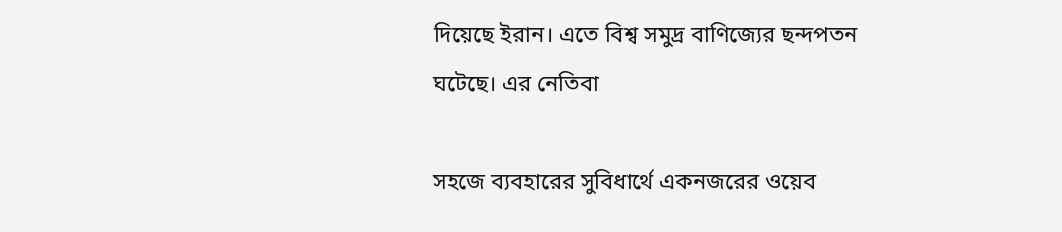দিয়েছে ইরান। এতে বিশ্ব সমুদ্র বাণিজ্যের ছন্দপতন ঘটেছে। এর নেতিবা

সহজে ব্যবহারের সুবিধার্থে একনজরের ওয়েব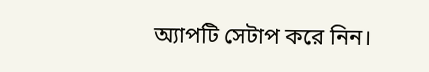অ্যাপটি সেটাপ করে নিন।